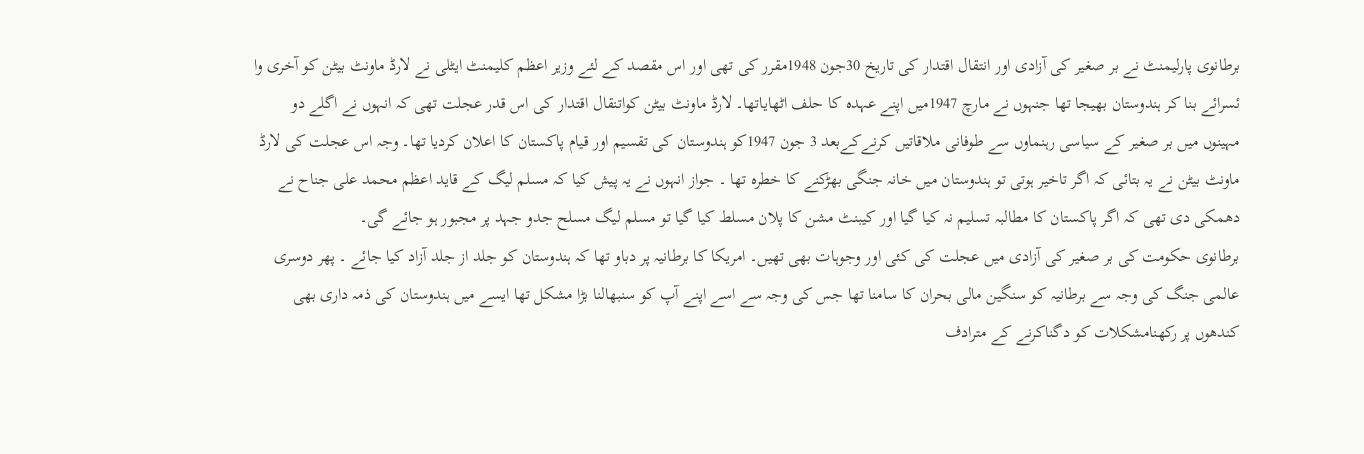برطانوی پارلیمنٹ نے بر صغیر کی آزادی اور انتقال اقتدار کی تاریخ 30جون 1948مقرر کی تھی اور اس مقصد کے لئے وزیر اعظم کلیمنٹ ایٹلی نے لارڈ ماونٹ بیٹن کو آخری وا ئسرائے بنا کر ہندوستان بھیجا تھا جنہوں نے مارچ 1947میں اپنے عہدہ کا حلف اٹھایاتھا۔ لارڈ ماونٹ بیٹن کواتنقال اقتدار کی اس قدر عجلت تھی کہ انہوں نے اگلے دو مہینوں میں بر صغیر کے سیاسی رہنماوں سے طوفانی ملاقاتیں کرنےکےبعد 3 جون 1947کو ہندوستان کی تقسیم اور قیام پاکستان کا اعلان کردیا تھا۔ وجہ اس عجلت کی لارڈ ماونٹ بیٹن نے یہ بتائی کہ اگر تاخیر ہوتی تو ہندوستان میں خانہ جنگی بھڑکنے کا خطرہ تھا ۔ جواز انہوں نے یہ پیش کیا کہ مسلم لیگ کے قاید اعظم محمد علی جناح نے دھمکی دی تھی کہ اگر پاکستان کا مطالبہ تسلیم نہ کیا گیا اور کیبنٹ مشن کا پلان مسلط کیا گیا تو مسلم لیگ مسلح جدو جہد پر مجبور ہو جائے گی۔
برطانوی حکومت کی بر صغیر کی آزادی میں عجلت کی کئی اور وجوہات بھی تھیں۔ امریکا کا برطانیہ پر دباو تھا کہ ہندوستان کو جلد از جلد آزاد کیا جائے ۔ پھر دوسری عالمی جنگ کی وجہ سے برطانیہ کو سنگین مالی بحران کا سامنا تھا جس کی وجہ سے اسے اپنے آپ کو سنبھالنا بڑا مشکل تھا ایسے میں ہندوستان کی ذمہ داری بھی کندھوں پر رکھنامشکلات کو دگناکرنے کے مترادف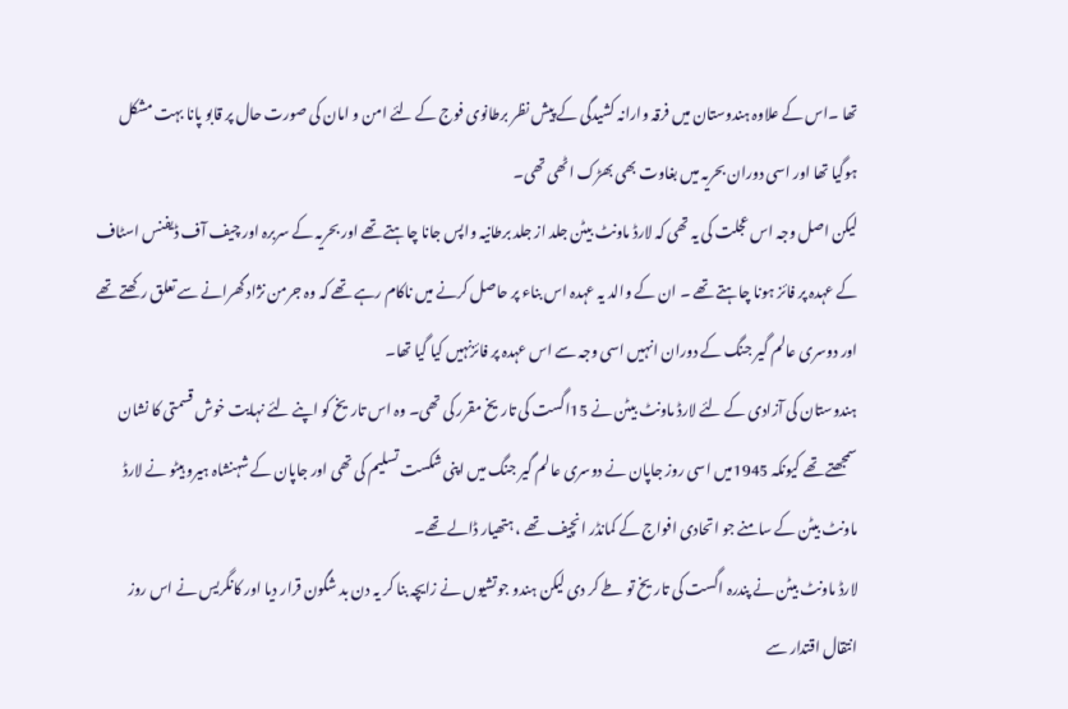تھا ۔اس کے علاوہ ہندوستان میں فرقہ وارانہ کشیدگی کے پیش نظر برطانوی فوج کے لئے امن و امان کی صورت حال پر قابو پانا بہت مشکل ہوگیا تھا اور اسی دوران بحریہ میں بغاوت بھی بھڑک اٹھی تھی۔
لیکن اصل وجہ اس عجلت کی یہ تھی کہ لارڈ ماونٹ بیٹن جلد از جلد برطانیہ واپس جانا چاہتے تھے اور بحریہ کے سربرہ اور چیف آف ڈیفنس اسٹاف کے عہدہ پر فائز ہونا چاہتے تھے ۔ ان کے والد یہ عہدہ اس بناء پر حاصل کرنے میں ناکام رہے تھے کہ وہ جرمن نژاد گھرانے سے تعلق رکھتے تھے اور دوسری عالم گیر جنگ کے دوران انہیں اسی وجہ سے اس عہدہ پر فائزنہیں کیا گیا تھا۔
ہندوستان کی آزادی کے لئے لارڈ ماونٹ بیٹن نے 15اگست کی تاریخ مقرر کی تھی۔ وہ اس تاریخ کو اپنے لئے نہایت خوش قسمتی کا نشان سمجھتے تھے کیونکہ 1945میں اسی روز جاپان نے دوسری عالم گیر جنگ میں اپنی شکست تسلیم کی تھی اور جاپان کے شہنشاہ ہیرو ہیٹو نے لارڈ ماونٹ بیٹن کے سامنے جو اتحادی افواج کے کمانڈر انچیف تھے ، ہتھیار ڈالے تھے۔
لارڈ ماونٹ بیٹن نے پندرہ اگست کی تاریخ تو طے کر دی لیکن ہندو جوتشیوں نے زایچہ بنا کر یہ دن بد شگون قرار دیا اور کانگریس نے اس روز انتقال اقتدار سے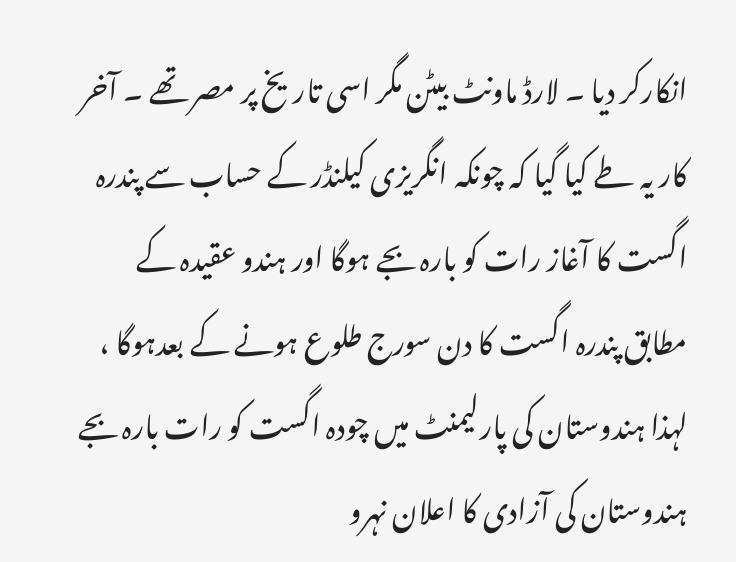انکارکر دیا ۔ لارڈ ماونٹ بیٹن مگر اسی تاریخ پر مصر تھے ۔ آخر کار یہ طے کیا گیا کہ چونکہ انگریزی کیلنڈر کے حساب سے پندرہ اگست کا آغاز رات کو بارہ بجے ہوگا اور ہندو عقیدہ کے مطابق پندرہ اگست کا دن سورج طلوع ہونے کے بعدہوگا ، لہذا ہندوستان کی پارلیمنٹ میں چودہ اگست کو رات بارہ بجے ہندوستان کی آزادی کا اعلان نہرو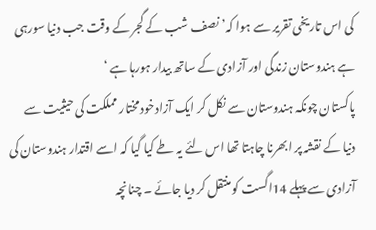کی اس تاریخی تقریر سے ہوا کہ’ نصف شب کے گجر کے وقت جب دنیا سورہی ہے ہندوستان زندگی اور آزادی کے ساتھ بیدار ہورہا ہے ‘
پاکستان چونکہ ہندوستان سے نکل کر ایک آزادخود مختار مملکت کی حیثیت سے دنیا کے نقشہ پر ابھرنا چاہتا تھا اس لئے یہ طے کیا گیا کہ اسے اقتدار ہندوستان کی آزادی سے پہلے 14اگست کو منتقل کر دیا جائے ۔ چنانچہ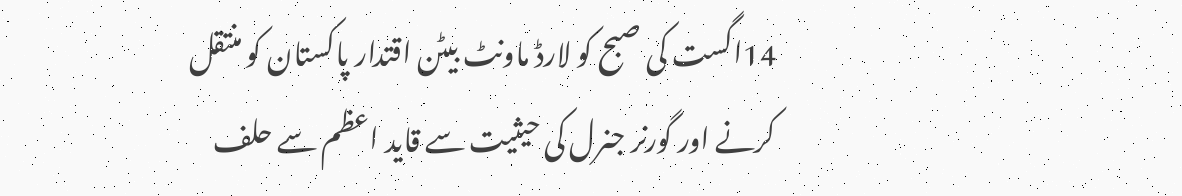14اگست کی صبح کو لارڈ ماونٹ بیٹن اقتدار پاکستان کو منتقل کرنے اور گورنر جنرل کی حیثیت سے قاید اعظم سے حلف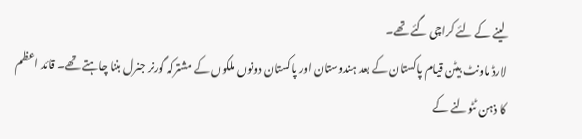لینے کے لئے کراچی گئے تھے۔
لارڈ ماونٹ بیٹن قیام پاکستان کے بعد ہندوستان اور پاکستان دونوں ملکوں کے مشترکہ گورنر جنرل بننا چاہتے تھے۔ قائد اعظم کا ذہن ٹٹولنے کے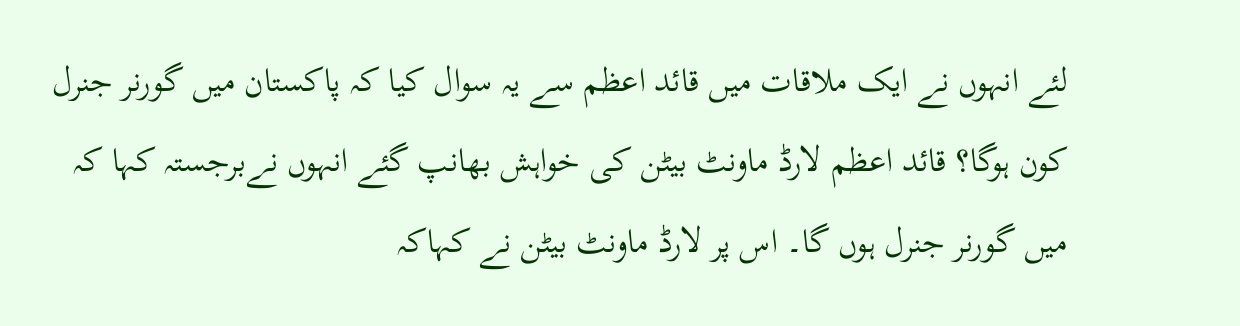لئے انہوں نے ایک ملاقات میں قائد اعظم سے یہ سوال کیا کہ پاکستان میں گورنر جنرل کون ہوگا؟ قائد اعظم لارڈ ماونٹ بیٹن کی خواہش بھانپ گئے انہوں نےبرجستہ کہا کہ میں گورنر جنرل ہوں گا۔ اس پر لارڈ ماونٹ بیٹن نے کہاکہ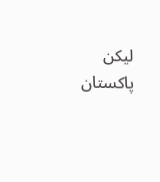لیکن پاکستان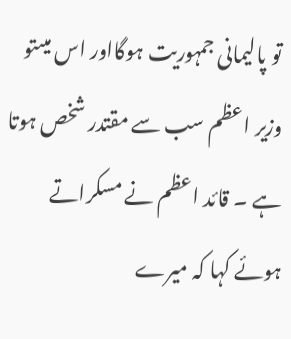تو پالیمانی جمہوریت ہوگااور اس میںتو وزیر اعظم سب سے مقتدر شخص ہوتا ہے ۔ قائد اعظم نے مسکراتے ہوئے کہا کہ میرے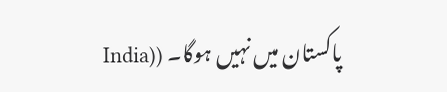پاکستان میں نہیں ہوگا۔ ((India